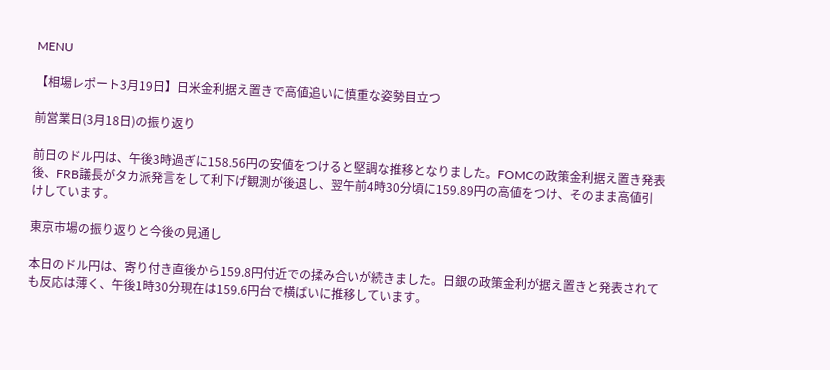MENU

【相場レポート3月19日】日米金利据え置きで高値追いに慎重な姿勢目立つ

前営業日(3月18日)の振り返り

前日のドル円は、午後3時過ぎに158.56円の安値をつけると堅調な推移となりました。FOMCの政策金利据え置き発表後、FRB議長がタカ派発言をして利下げ観測が後退し、翌午前4時30分頃に159.89円の高値をつけ、そのまま高値引けしています。

東京市場の振り返りと今後の見通し

本日のドル円は、寄り付き直後から159.8円付近での揉み合いが続きました。日銀の政策金利が据え置きと発表されても反応は薄く、午後1時30分現在は159.6円台で横ばいに推移しています。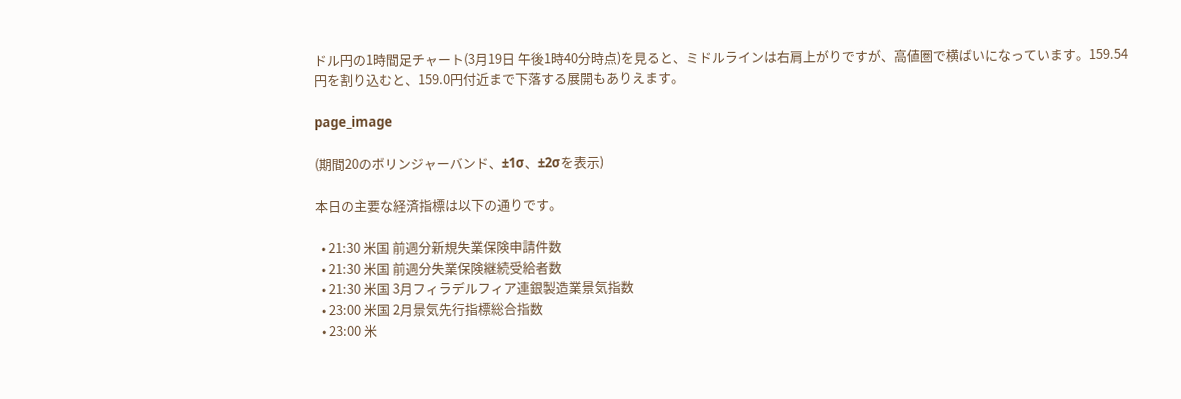ドル円の1時間足チャート(3月19日 午後1時40分時点)を見ると、ミドルラインは右肩上がりですが、高値圏で横ばいになっています。159.54円を割り込むと、159.0円付近まで下落する展開もありえます。

page_image

(期間20のボリンジャーバンド、±1σ、±2σを表示)

本日の主要な経済指標は以下の通りです。

  • 21:30 米国 前週分新規失業保険申請件数
  • 21:30 米国 前週分失業保険継続受給者数
  • 21:30 米国 3月フィラデルフィア連銀製造業景気指数
  • 23:00 米国 2月景気先行指標総合指数
  • 23:00 米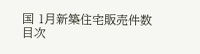国 1月新築住宅販売件数
目次